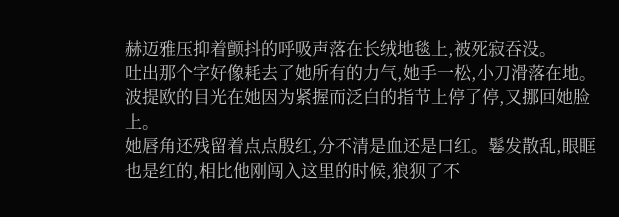赫迈雅压抑着颤抖的呼吸声落在长绒地毯上,被死寂吞没。
吐出那个字好像耗去了她所有的力气,她手一松,小刀滑落在地。
波提欧的目光在她因为紧握而泛白的指节上停了停,又挪回她脸上。
她唇角还残留着点点殷红,分不清是血还是口红。鬈发散乱,眼眶也是红的,相比他刚闯入这里的时候,狼狈了不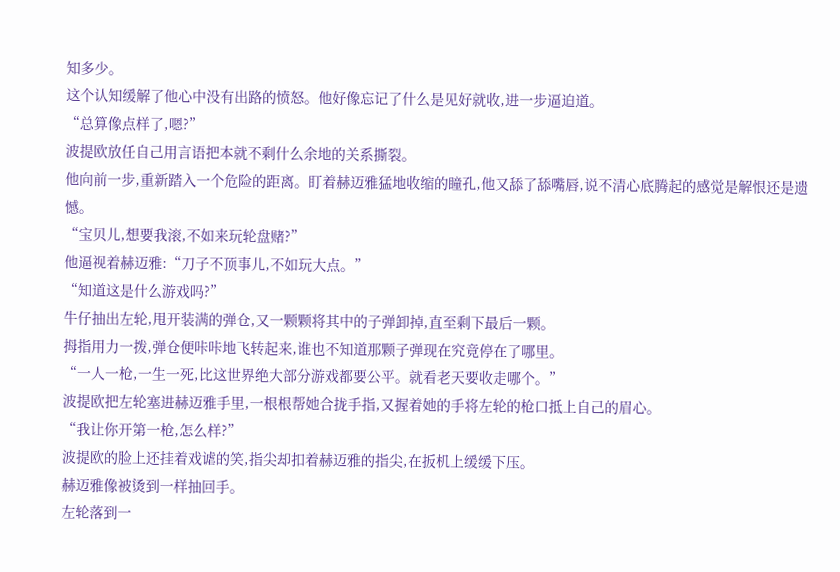知多少。
这个认知缓解了他心中没有出路的愤怒。他好像忘记了什么是见好就收,进一步逼迫道。
“总算像点样了,嗯?”
波提欧放任自己用言语把本就不剩什么余地的关系撕裂。
他向前一步,重新踏入一个危险的距离。盯着赫迈雅猛地收缩的瞳孔,他又舔了舔嘴唇,说不清心底腾起的感觉是解恨还是遗憾。
“宝贝儿,想要我滚,不如来玩轮盘赌?”
他逼视着赫迈雅:“刀子不顶事儿,不如玩大点。”
“知道这是什么游戏吗?”
牛仔抽出左轮,甩开装满的弹仓,又一颗颗将其中的子弹卸掉,直至剩下最后一颗。
拇指用力一拨,弹仓便咔咔地飞转起来,谁也不知道那颗子弹现在究竟停在了哪里。
“一人一枪,一生一死,比这世界绝大部分游戏都要公平。就看老天要收走哪个。”
波提欧把左轮塞进赫迈雅手里,一根根帮她合拢手指,又握着她的手将左轮的枪口抵上自己的眉心。
“我让你开第一枪,怎么样?”
波提欧的脸上还挂着戏谑的笑,指尖却扣着赫迈雅的指尖,在扳机上缓缓下压。
赫迈雅像被烫到一样抽回手。
左轮落到一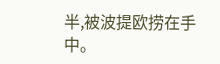半,被波提欧捞在手中。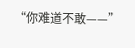“你难道不敢——”